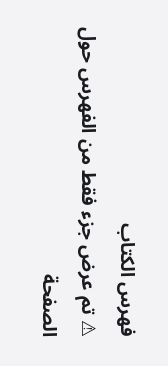فهرس الكتاب
⚠ تم عرض جزء فقط من الفهرس حول الصفحة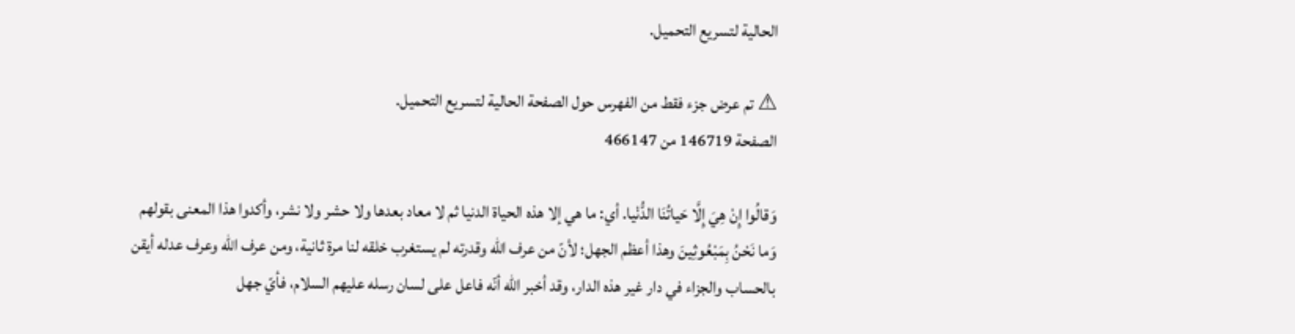الحالية لتسريع التحميل.

⚠ تم عرض جزء فقط من الفهرس حول الصفحة الحالية لتسريع التحميل.
الصفحة 146719 من 466147

وَقالُوا إِنْ هِيَ إِلَّا حَياتُنَا الدُّنْيا. أي: ما هي إلا هذه الحياة الدنيا ثم لا معاد بعدها ولا حشر ولا نشر، وأكدوا هذا المعنى بقولهم وَما نَحْنُ بِمَبْعُوثِينَ وهذا أعظم الجهل؛ لأنّ من عرف الله وقدرته لم يستغرب خلقه لنا مرة ثانية، ومن عرف الله وعرف عدله أيقن بالحساب والجزاء في دار غير هذه الدار، وقد أخبر الله أنّه فاعل على لسان رسله عليهم السلام، فأيّ جهل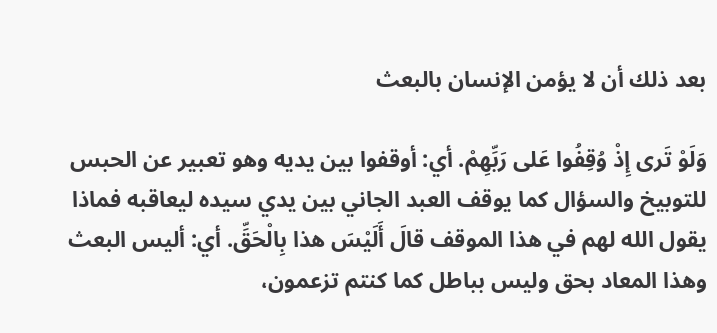بعد ذلك أن لا يؤمن الإنسان بالبعث

وَلَوْ تَرى إِذْ وُقِفُوا عَلى رَبِّهِمْ. أي: أوقفوا بين يديه وهو تعبير عن الحبس للتوبيخ والسؤال كما يوقف العبد الجاني بين يدي سيده ليعاقبه فماذا يقول الله لهم في هذا الموقف قالَ أَلَيْسَ هذا بِالْحَقِّ. أي: أليس البعث وهذا المعاد بحق وليس بباطل كما كنتم تزعمون،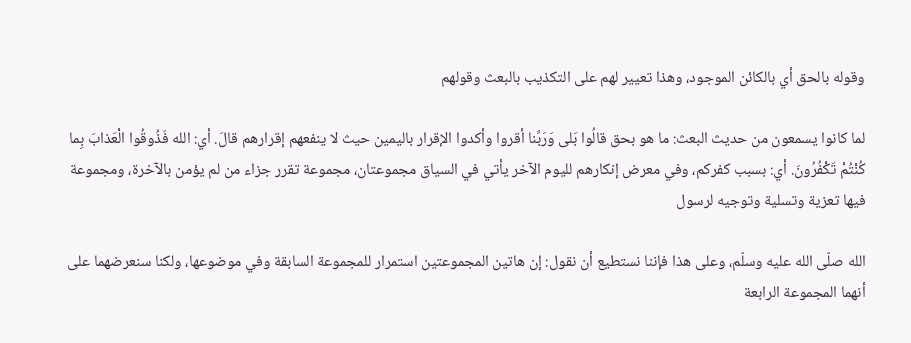وقوله بالحق أي بالكائن الموجود، وهذا تعيير لهم على التكذيب بالبعث وقولهم

لما كانوا يسمعون من حديث البعث: ما هو بحق قالُوا بَلى وَرَبِّنا أقروا وأكدوا الإقرار باليمين حيث لا ينفعهم إقرارهم قالَ. أي: الله فَذُوقُوا الْعَذابَ بِما كُنْتُمْ تَكْفُرُونَ. أي: بسبب كفركم، وفي معرض إنكارهم لليوم الآخر يأتي في السياق مجموعتان، مجموعة تقرر جزاء من لم يؤمن بالآخرة، ومجموعة فيها تعزية وتسلية وتوجيه لرسول

الله صلّى الله عليه وسلّم، وعلى هذا فإننا نستطيع أن نقول: إن هاتين المجموعتين استمرار للمجموعة السابقة وفي موضوعها، ولكنا سنعرضهما على أنهما المجموعة الرابعة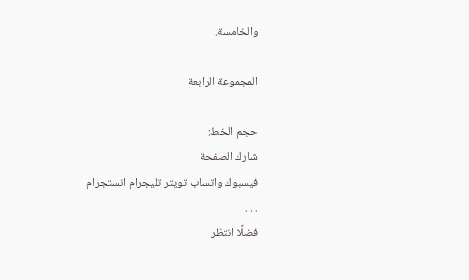والخامسة.

المجموعة الرابعة

حجم الخط:
شارك الصفحة
فيسبوك واتساب تويتر تليجرام انستجرام
. . .
فضلًا انتظر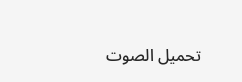تحميل الصوت